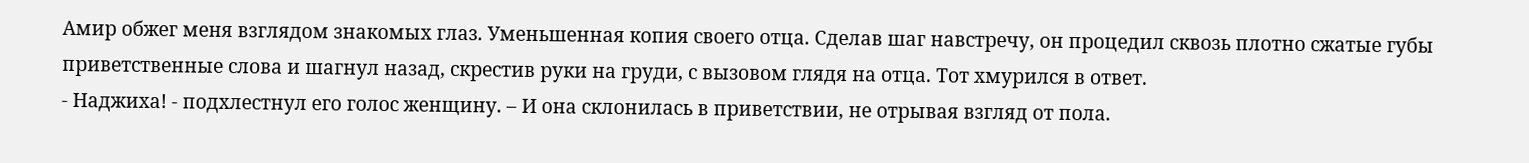Амир обжег меня взглядом знакомых глаз. Уменьшенная копия своего отца. Сделав шаг навстречу, он процедил сквозь плотно сжатые губы приветственные слова и шагнул назад, скрестив руки на груди, с вызовом глядя на отца. Тот хмурился в ответ.
- Наджиха! - подхлестнул его голос женщину. – И она склонилась в приветствии, не отрывая взгляд от пола.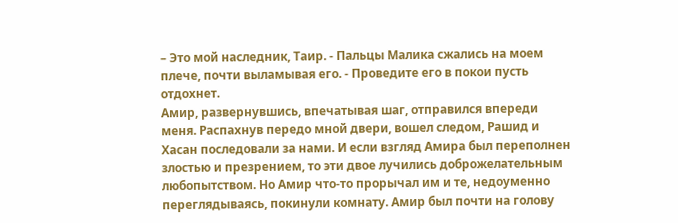– Это мой наследник, Таир. - Пальцы Малика сжались на моем плече, почти выламывая его. - Проведите его в покои пусть отдохнет.
Амир, развернувшись, впечатывая шаг, отправился впереди меня. Распахнув передо мной двери, вошел следом, Рашид и Хасан последовали за нами. И если взгляд Амира был переполнен злостью и презрением, то эти двое лучились доброжелательным любопытством. Но Амир что-то прорычал им и те, недоуменно переглядываясь, покинули комнату. Амир был почти на голову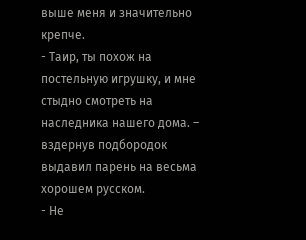выше меня и значительно крепче.
- Таир, ты похож на постельную игрушку, и мне стыдно смотреть на наследника нашего дома. – вздернув подбородок выдавил парень на весьма хорошем русском.
- Не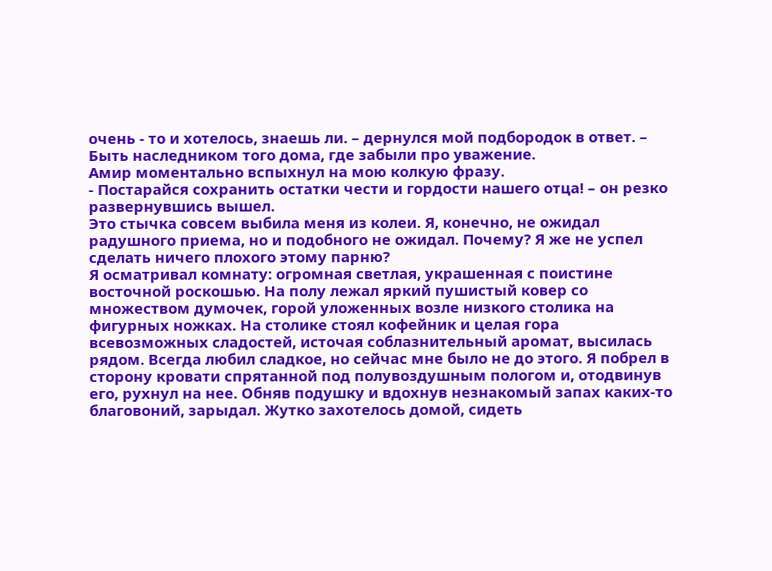очень - то и хотелось, знаешь ли. – дернулся мой подбородок в ответ. – Быть наследником того дома, где забыли про уважение.
Амир моментально вспыхнул на мою колкую фразу.
- Постарайся сохранить остатки чести и гордости нашего отца! – он резко развернувшись вышел.
Это стычка совсем выбила меня из колеи. Я, конечно, не ожидал радушного приема, но и подобного не ожидал. Почему? Я же не успел сделать ничего плохого этому парню?
Я осматривал комнату: огромная светлая, украшенная с поистине восточной роскошью. На полу лежал яркий пушистый ковер со множеством думочек, горой уложенных возле низкого столика на фигурных ножках. На столике стоял кофейник и целая гора всевозможных сладостей, источая соблазнительный аромат, высилась рядом. Всегда любил сладкое, но сейчас мне было не до этого. Я побрел в сторону кровати спрятанной под полувоздушным пологом и, отодвинув его, рухнул на нее. Обняв подушку и вдохнув незнакомый запах каких-то благовоний, зарыдал. Жутко захотелось домой, сидеть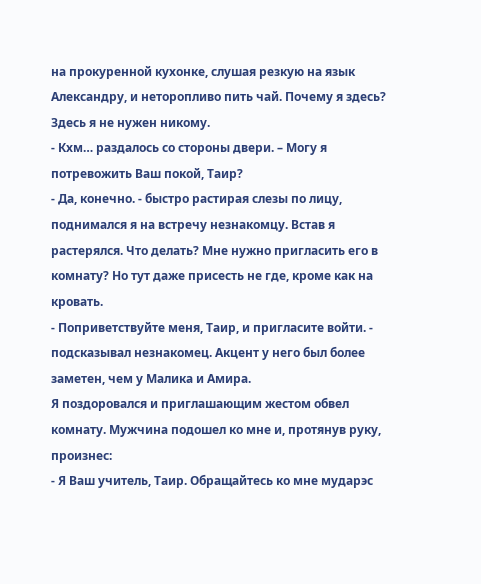на прокуренной кухонке, слушая резкую на язык Александру, и неторопливо пить чай. Почему я здесь? Здесь я не нужен никому.
- Кхм… раздалось со стороны двери. – Могу я потревожить Ваш покой, Таир?
- Да, конечно. - быстро растирая слезы по лицу, поднимался я на встречу незнакомцу. Встав я растерялся. Что делать? Мне нужно пригласить его в комнату? Но тут даже присесть не где, кроме как на кровать.
- Поприветствуйте меня, Таир, и пригласите войти. - подсказывал незнакомец. Акцент у него был более заметен, чем у Малика и Амира.
Я поздоровался и приглашающим жестом обвел комнату. Мужчина подошел ко мне и, протянув руку, произнес:
- Я Ваш учитель, Таир. Обращайтесь ко мне мударэс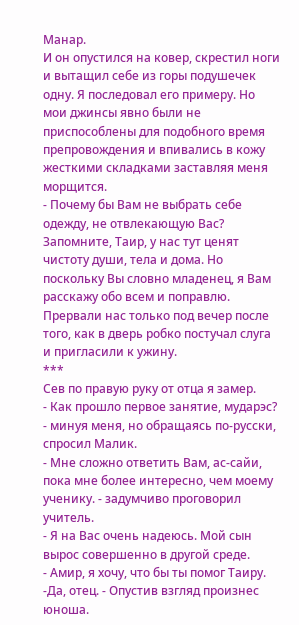Манар.
И он опустился на ковер, скрестил ноги и вытащил себе из горы подушечек одну. Я последовал его примеру. Но мои джинсы явно были не приспособлены для подобного время препровождения и впивались в кожу жесткими складками заставляя меня морщится.
- Почему бы Вам не выбрать себе одежду, не отвлекающую Вас? Запомните, Таир, у нас тут ценят чистоту души, тела и дома. Но поскольку Вы словно младенец, я Вам расскажу обо всем и поправлю.
Прервали нас только под вечер после того, как в дверь робко постучал слуга и пригласили к ужину.
***
Сев по правую руку от отца я замер.
- Как прошло первое занятие, мударэс? - минуя меня, но обращаясь по-русски, спросил Малик.
- Мне сложно ответить Вам, ас-сайи, пока мне более интересно, чем моему ученику. - задумчиво проговорил учитель.
- Я на Вас очень надеюсь. Мой сын вырос совершенно в другой среде.
- Амир, я хочу, что бы ты помог Таиру.
-Да, отец. - Опустив взгляд произнес юноша.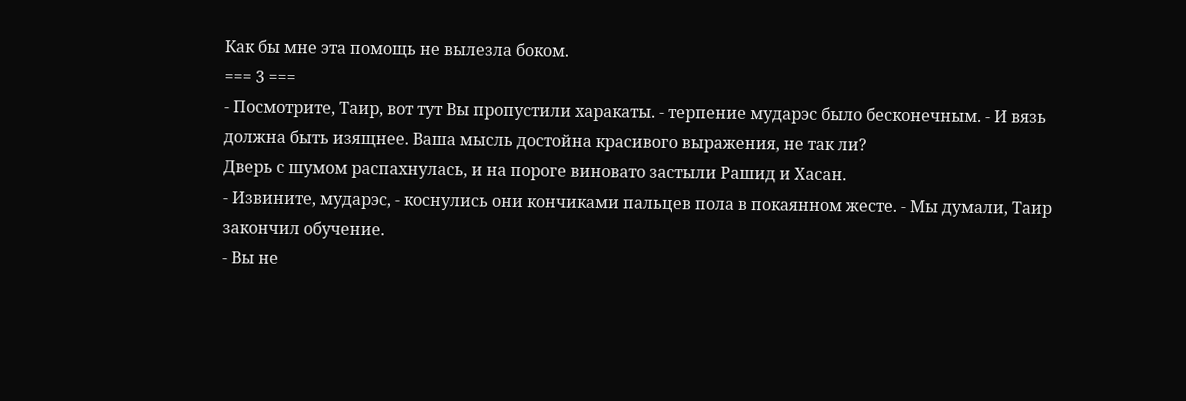Как бы мне эта помощь не вылезла боком.
=== 3 ===
- Посмотрите, Таир, вот тут Вы пропустили харакаты. - терпение мударэс было бесконечным. - И вязь должна быть изящнее. Ваша мысль достойна красивого выражения, не так ли?
Дверь с шумом распахнулась, и на пороге виновато застыли Рашид и Хасан.
- Извините, мударэс, - коснулись они кончиками пальцев пола в покаянном жесте. - Мы думали, Таир закончил обучение.
- Вы не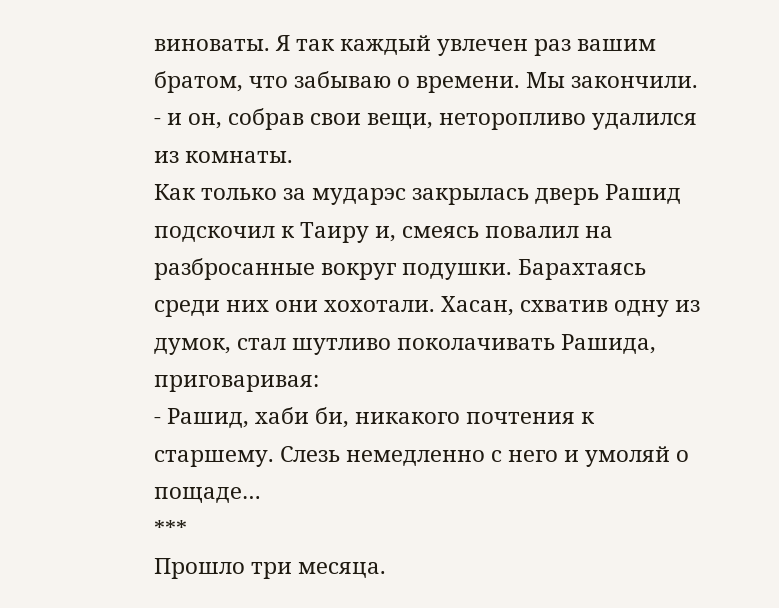виноваты. Я так каждый увлечен раз вашим братом, что забываю о времени. Мы закончили. - и он, собрав свои вещи, неторопливо удалился из комнаты.
Как только за мударэс закрылась дверь Рашид подскочил к Таиру и, смеясь повалил на разбросанные вокруг подушки. Барахтаясь среди них они хохотали. Хасан, схватив одну из думок, стал шутливо поколачивать Рашида, приговаривая:
- Рашид, хаби би, никакого почтения к старшему. Слезь немедленно с него и умоляй о пощаде…
***
Прошло три месяца.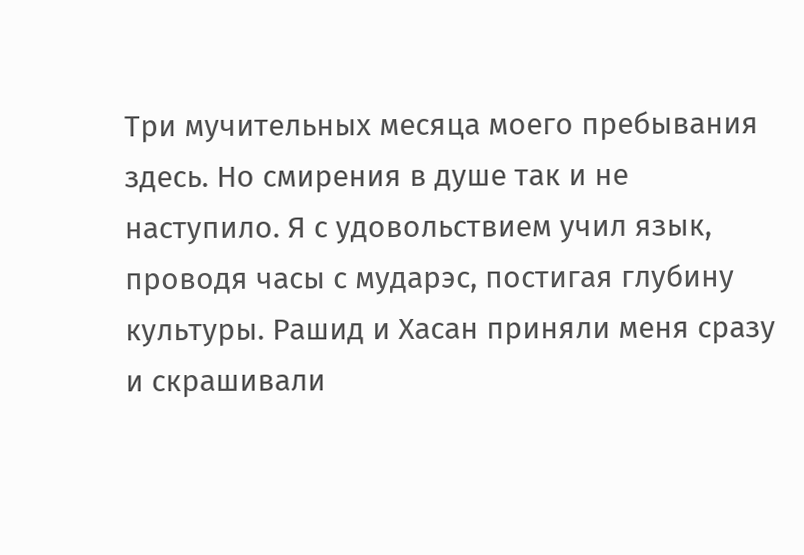Три мучительных месяца моего пребывания здесь. Но смирения в душе так и не наступило. Я с удовольствием учил язык, проводя часы с мударэс, постигая глубину культуры. Рашид и Хасан приняли меня сразу и скрашивали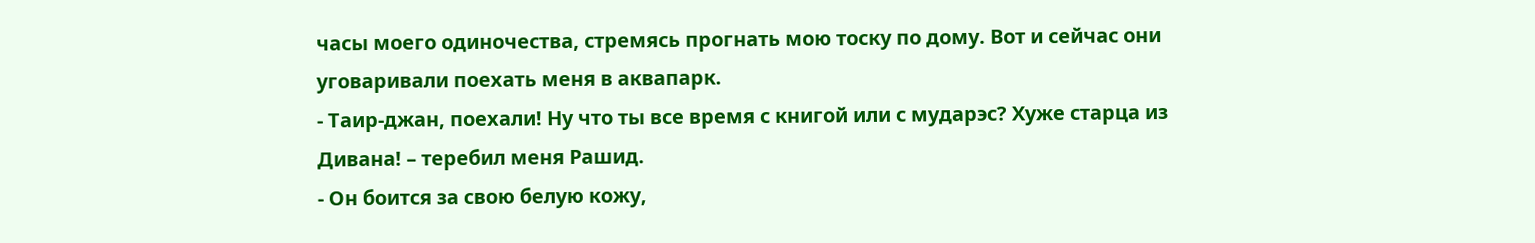часы моего одиночества, стремясь прогнать мою тоску по дому. Вот и сейчас они уговаривали поехать меня в аквапарк.
- Таир-джан, поехали! Ну что ты все время с книгой или с мударэс? Хуже старца из Дивана! – теребил меня Рашид.
- Он боится за свою белую кожу,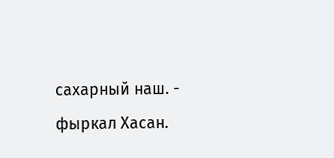сахарный наш. - фыркал Хасан.